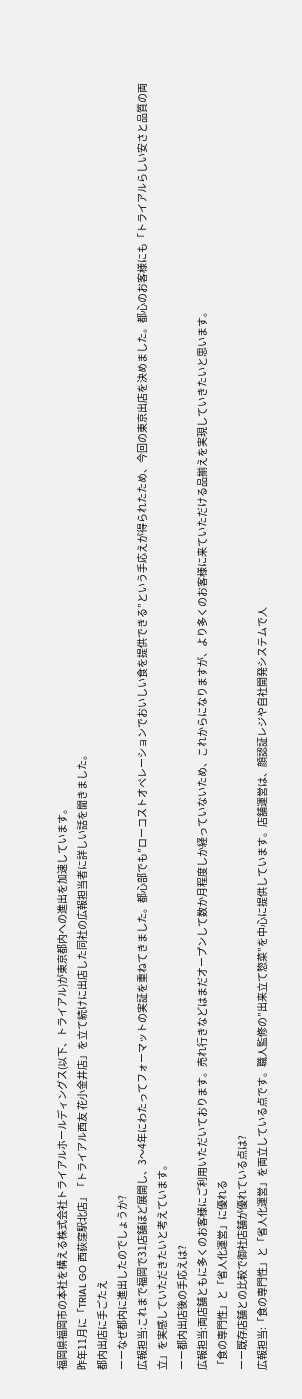福岡県福岡市の本社を構える株式会社トライアルホールディングス(以下、トライアル)が東京都内への進出を加速しています。
昨年11月に「TRIAL GO 西荻窪駅北店」「トライアル西友 花小金井店」を立て続けに出店した同社の広報担当者に詳しい話を聞きました。
都内出店に手ごたえ
ーーなぜ都内に進出したのでしょうか?
広報担当:これまで福岡で31店舗ほど展開し、3〜4年にわたってフォーマットの実証を重ねてきました。都心部でも”ローコストオペレーションでおいしい食を提供できる”という手応えが得られたため、今回の東京出店を決めました。都心のお客様にも「トライアルらしい安さと品質の両立」を実感していただきたいと考えています。
ーー都内出店後の手応えは?
広報担当:両店舗ともに多くのお客様にご利用いただいております。売れ行きなどはまだオープンして数か月程度しか経っていないため、これからになりますが、より多くのお客様に来ていただける品揃えを実現していきたいと思います。
「食の専門性」と「省人化運営」に優れる
ーー既存店舗との比較で御社店舗が優れている点は?
広報担当:「食の専門性」と「省人化運営」を両立している点です。職人監修の”出来立て惣菜”を中心に提供しています。店舗運営は、顔認証レジや自社開発システムで人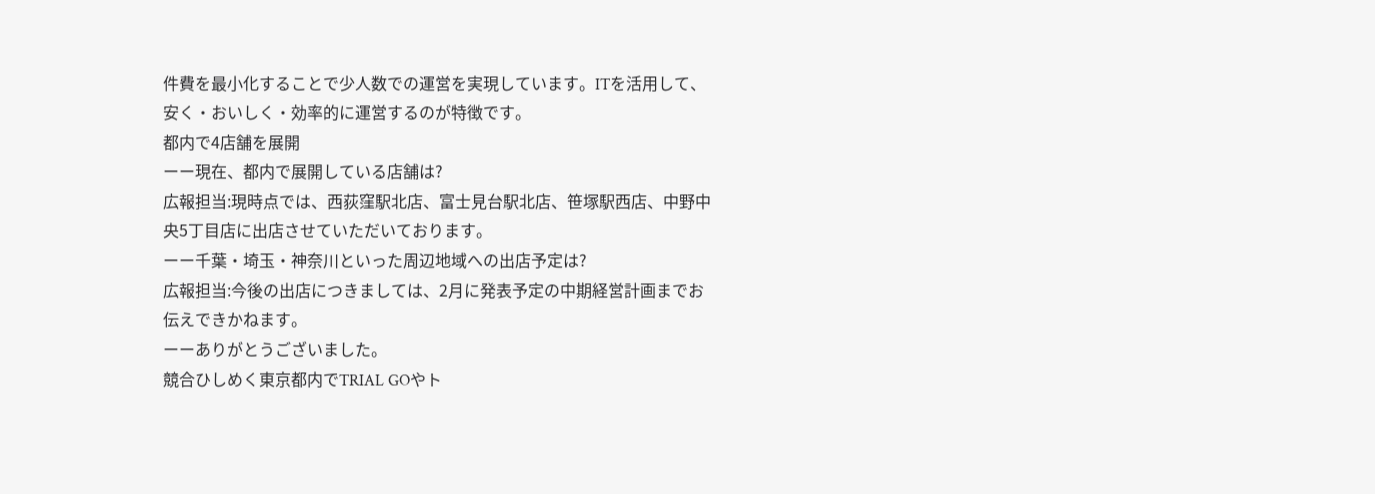件費を最小化することで少人数での運営を実現しています。ITを活用して、安く・おいしく・効率的に運営するのが特徴です。
都内で4店舗を展開
ーー現在、都内で展開している店舗は?
広報担当:現時点では、西荻窪駅北店、富士見台駅北店、笹塚駅西店、中野中央5丁目店に出店させていただいております。
ーー千葉・埼玉・神奈川といった周辺地域への出店予定は?
広報担当:今後の出店につきましては、2月に発表予定の中期経営計画までお伝えできかねます。
ーーありがとうございました。
競合ひしめく東京都内でTRIAL GOやト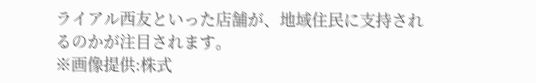ライアル西友といった店舗が、地域住民に支持されるのかが注目されます。
※画像提供:株式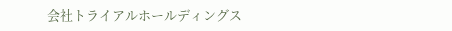会社トライアルホールディングス